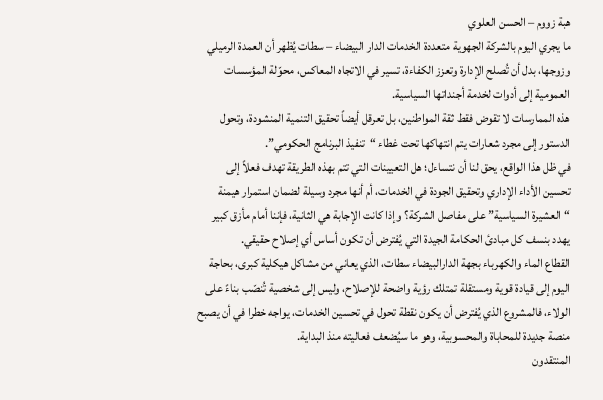هبة زووم – الحسن العلوي
ما يجري اليوم بالشركة الجهوية متعددة الخدمات الدار البيضاء – سطات يُظهر أن العمدة الرميلي وزوجها، بدل أن تُصلح الإدارة وتعزز الكفاءة، تسير في الاتجاه المعاكس، محوّلة المؤسسات العمومية إلى أدوات لخدمة أجنداتها السياسية.
هذه الممارسات لا تقوض فقط ثقة المواطنين، بل تعرقل أيضاً تحقيق التنمية المنشودة، وتحول الدستور إلى مجرد شعارات يتم انتهاكها تحت غطاء “تنفيذ البرنامج الحكومي”.
في ظل هذا الواقع، يحق لنا أن نتساءل؛ هل التعيينات التي تتم بهذه الطريقة تهدف فعلاً إلى تحسين الأداء الإداري وتحقيق الجودة في الخدمات، أم أنها مجرد وسيلة لضمان استمرار هيمنة “العشيرة السياسية” على مفاصل الشركة؟ وإذا كانت الإجابة هي الثانية، فإننا أمام مأزق كبير يهدد بنسف كل مبادئ الحكامة الجيدة التي يُفترض أن تكون أساس أي إصلاح حقيقي.
القطاع الماء والكهرباء بجهة الدارالبيضاء سطات، الذي يعاني من مشاكل هيكلية كبرى، بحاجة اليوم إلى قيادة قوية ومستقلة تمتلك رؤية واضحة للإصلاح، وليس إلى شخصية تُنصّب بناءً على الولاء، فالمشروع الذي يُفترض أن يكون نقطة تحول في تحسين الخدمات، يواجه خطرا في أن يصبح منصة جديدة للمحاباة والمحسوبية، وهو ما سيُضعف فعاليته منذ البداية.
المنتقدون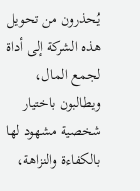يُحذرون من تحويل هذه الشركة إلى أداة لجمع المال، ويطالبون باختيار شخصية مشهود لها بالكفاءة والنزاهة،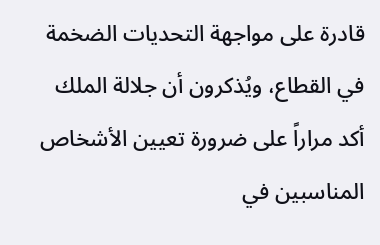قادرة على مواجهة التحديات الضخمة في القطاع، ويُذكرون أن جلالة الملك أكد مراراً على ضرورة تعيين الأشخاص المناسبين في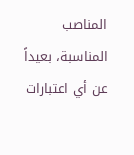المناصب المناسبة، بعيداً عن أي اعتبارات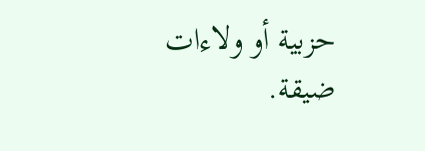حزبية أو ولاءات ضيقة.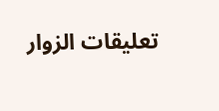تعليقات الزوار